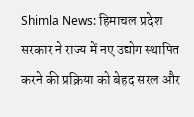Shimla News: हिमाचल प्रदेश सरकार ने राज्य में नए उद्योग स्थापित करने की प्रक्रिया को बेहद सरल और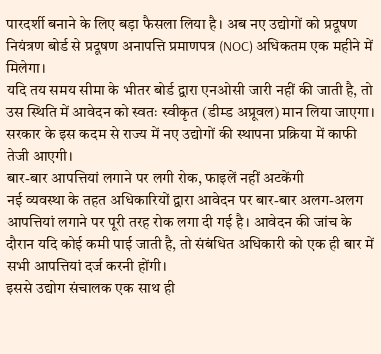पारदर्शी बनाने के लिए बड़ा फैसला लिया है। अब नए उद्योगों को प्रदूषण नियंत्रण बोर्ड से प्रदूषण अनापत्ति प्रमाणपत्र (NOC) अधिकतम एक महीने में मिलेगा।
यदि तय समय सीमा के भीतर बोर्ड द्वारा एनओसी जारी नहीं की जाती है, तो उस स्थिति में आवेदन को स्वतः स्वीकृत (डीम्ड अप्रूवल) मान लिया जाएगा। सरकार के इस कदम से राज्य में नए उद्योगों की स्थापना प्रक्रिया में काफी तेजी आएगी।
बार-बार आपत्तियां लगाने पर लगी रोक, फाइलें नहीं अटकेंगी
नई व्यवस्था के तहत अधिकारियों द्वारा आवेदन पर बार-बार अलग-अलग आपत्तियां लगाने पर पूरी तरह रोक लगा दी गई है। आवेदन की जांच के दौरान यदि कोई कमी पाई जाती है, तो संबंधित अधिकारी को एक ही बार में सभी आपत्तियां दर्ज करनी होंगी।
इससे उद्योग संचालक एक साथ ही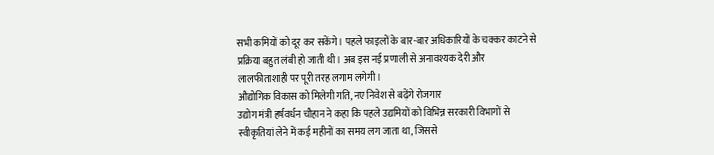सभी कमियों को दूर कर सकेंगे। पहले फाइलों के बार-बार अधिकारियों के चक्कर काटने से प्रक्रिया बहुत लंबी हो जाती थी। अब इस नई प्रणाली से अनावश्यक देरी और लालफीताशाही पर पूरी तरह लगाम लगेगी।
औद्योगिक विकास को मिलेगी गति, नए निवेश से बढ़ेंगे रोजगार
उद्योग मंत्री हर्षवर्धन चौहान ने कहा कि पहले उद्यमियों को विभिन्न सरकारी विभागों से स्वीकृतियां लेने में कई महीनों का समय लग जाता था, जिससे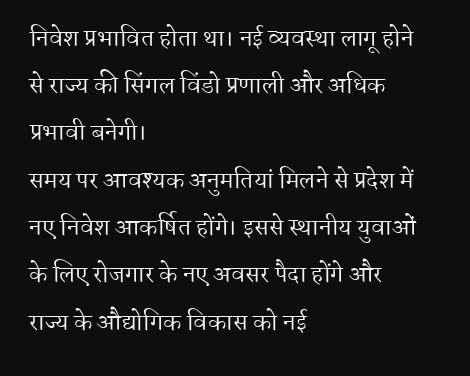निवेश प्रभावित होता था। नई व्यवस्था लागू होने से राज्य की सिंगल विंडो प्रणाली और अधिक प्रभावी बनेगी।
समय पर आवश्यक अनुमतियां मिलने से प्रदेश में नए निवेश आकर्षित होंगे। इससे स्थानीय युवाओं के लिए रोजगार के नए अवसर पैदा होंगे और राज्य के औद्योगिक विकास को नई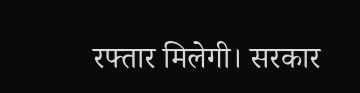रफ्तार मिलेगी। सरकार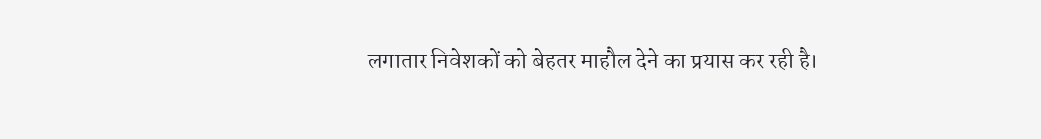लगातार निवेशकों को बेहतर माहौल देने का प्रयास कर रही है।